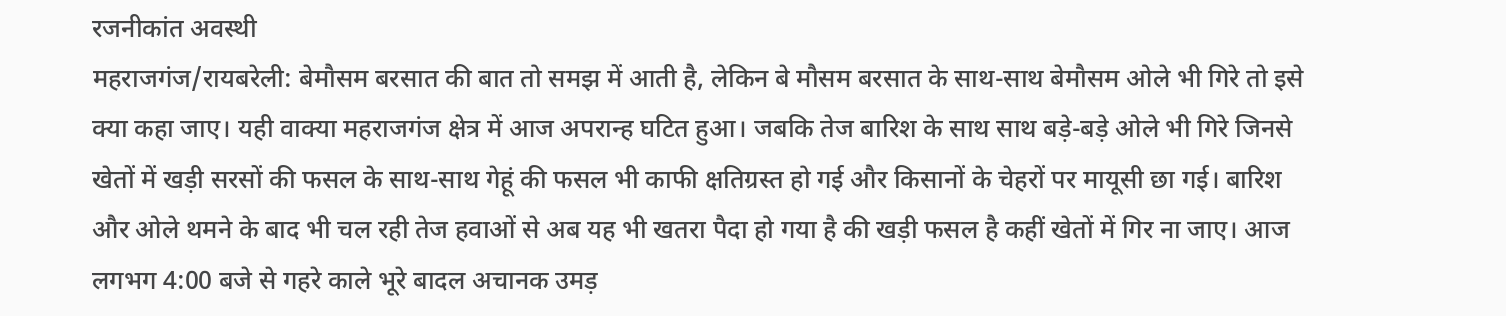रजनीकांत अवस्थी
महराजगंज/रायबरेली: बेमौसम बरसात की बात तो समझ में आती है, लेकिन बे मौसम बरसात के साथ-साथ बेमौसम ओले भी गिरे तो इसे क्या कहा जाए। यही वाक्या महराजगंज क्षेत्र में आज अपरान्ह घटित हुआ। जबकि तेज बारिश के साथ साथ बड़े-बड़े ओले भी गिरे जिनसे खेतों में खड़ी सरसों की फसल के साथ-साथ गेहूं की फसल भी काफी क्षतिग्रस्त हो गई और किसानों के चेहरों पर मायूसी छा गई। बारिश और ओले थमने के बाद भी चल रही तेज हवाओं से अब यह भी खतरा पैदा हो गया है की खड़ी फसल है कहीं खेतों में गिर ना जाए। आज लगभग 4:00 बजे से गहरे काले भूरे बादल अचानक उमड़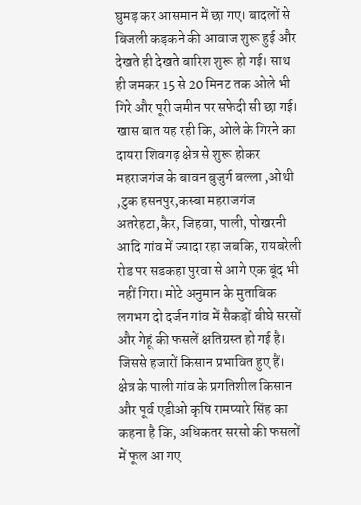घुमड़ कर आसमान में छा गए। बादलों से बिजली कड़कने की आवाज शुरू हुई और देखते ही देखते बारिश शुरू हो गई। साथ ही जमकर 15 से 20 मिनट तक ओले भी गिरे और पूरी जमीन पर सफेदी सी छा गई।
खास बात यह रही कि, ओले के गिरने का दायरा शिवगढ़ क्षेत्र से शुरू होकर महराजगंज के बावन बुजुर्ग बल्ला ,ओथी ,टुक हसनपुर,कस्बा महराजगंज अतरेहटा,कैर, जिहवा, पाली, पोखरनी आदि गांव में ज्यादा रहा जबकि, रायबरेली रोड पर सडकहा पुरवा से आगे एक बूंद भी नहीं गिरा। मोटे अनुमान के मुताबिक लगभग दो दर्जन गांव में सैकड़ों बीघे सरसों और गेहूं की फसलें क्षतिग्रस्त हो गई है। जिससे हजारों किसान प्रभावित हुए हैं।
क्षेत्र के पाली गांव के प्रगतिशील किसान और पूर्व एडीओ कृषि रामप्यारे सिंह का कहना है कि, अधिकतर सरसो की फसलों में फूल आ गए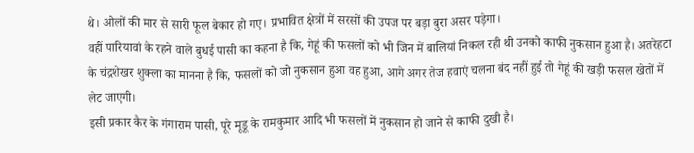थे। ओलों की मार से सारी फूल बेकार हो गए। प्रभावित क्षेत्रों में सरसों की उपज पर बड़ा बुरा असर पड़ेगा।
वहीं पारियावां के रहने वाले बुधई पासी का कहना है कि, गेहूं की फसलों को भी जिन में बालियां निकल रही थी उनको काफी नुकसान हुआ है। अतरेहटा के चंद्रशेखर शुक्ला का मानना है कि, फसलों को जो नुकसान हुआ वह हुआ, आगे अगर तेज हवाएं चलना बंद नहीं हुई तो गेहूं की खड़ी फसल खेतों में लेट जाएगी।
इसी प्रकार कैर के गंगाराम पासी, पूरे मूडू के रामकुमार आदि भी फसलों में नुकसान हो जाने से काफी दुखी है।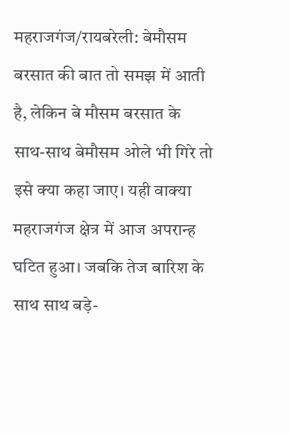महराजगंज/रायबरेली: बेमौसम बरसात की बात तो समझ में आती है, लेकिन बे मौसम बरसात के साथ-साथ बेमौसम ओले भी गिरे तो इसे क्या कहा जाए। यही वाक्या महराजगंज क्षेत्र में आज अपरान्ह घटित हुआ। जबकि तेज बारिश के साथ साथ बड़े-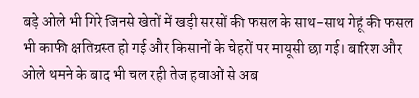बड़े ओले भी गिरे जिनसे खेतों में खड़ी सरसों की फसल के साथ-साथ गेहूं की फसल भी काफी क्षतिग्रस्त हो गई और किसानों के चेहरों पर मायूसी छा गई। बारिश और ओले थमने के बाद भी चल रही तेज हवाओं से अब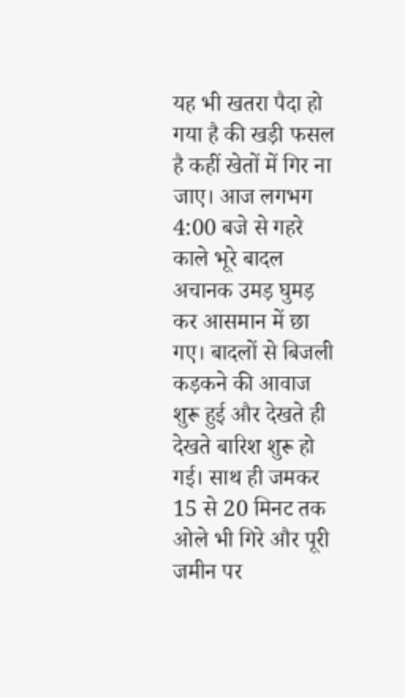यह भी खतरा पैदा हो गया है की खड़ी फसल है कहीं खेतों में गिर ना जाए। आज लगभग 4:00 बजे से गहरे काले भूरे बादल अचानक उमड़ घुमड़ कर आसमान में छा गए। बादलों से बिजली कड़कने की आवाज शुरू हुई और देखते ही देखते बारिश शुरू हो गई। साथ ही जमकर 15 से 20 मिनट तक ओले भी गिरे और पूरी जमीन पर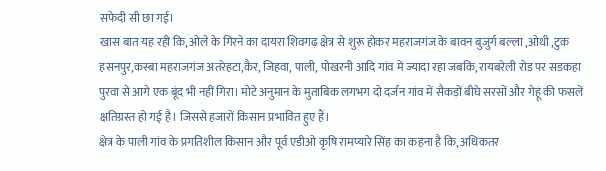सफेदी सी छा गई।
खास बात यह रही कि, ओले के गिरने का दायरा शिवगढ़ क्षेत्र से शुरू होकर महराजगंज के बावन बुजुर्ग बल्ला ,ओथी ,टुक हसनपुर,कस्बा महराजगंज अतरेहटा,कैर, जिहवा, पाली, पोखरनी आदि गांव में ज्यादा रहा जबकि, रायबरेली रोड पर सडकहा पुरवा से आगे एक बूंद भी नहीं गिरा। मोटे अनुमान के मुताबिक लगभग दो दर्जन गांव में सैकड़ों बीघे सरसों और गेहूं की फसलें क्षतिग्रस्त हो गई है। जिससे हजारों किसान प्रभावित हुए हैं।
क्षेत्र के पाली गांव के प्रगतिशील किसान और पूर्व एडीओ कृषि रामप्यारे सिंह का कहना है कि, अधिकतर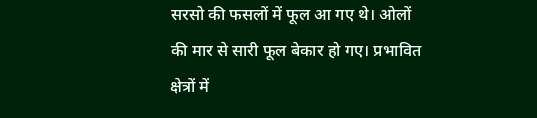सरसो की फसलों में फूल आ गए थे। ओलों की मार से सारी फूल बेकार हो गए। प्रभावित क्षेत्रों में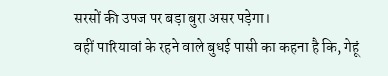सरसों की उपज पर बड़ा बुरा असर पड़ेगा।
वहीं पारियावां के रहने वाले बुधई पासी का कहना है कि, गेहूं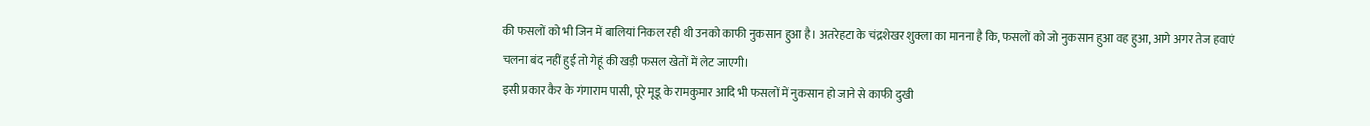की फसलों को भी जिन में बालियां निकल रही थी उनको काफी नुकसान हुआ है। अतरेहटा के चंद्रशेखर शुक्ला का मानना है कि, फसलों को जो नुकसान हुआ वह हुआ, आगे अगर तेज हवाएं चलना बंद नहीं हुई तो गेहूं की खड़ी फसल खेतों में लेट जाएगी।
इसी प्रकार कैर के गंगाराम पासी, पूरे मूडू के रामकुमार आदि भी फसलों में नुकसान हो जाने से काफी दुखी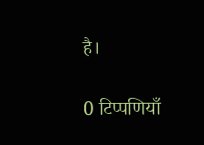है।

0 टिप्पणियाँ